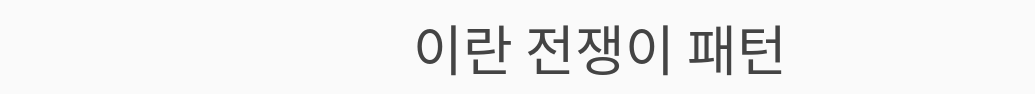이란 전쟁이 패턴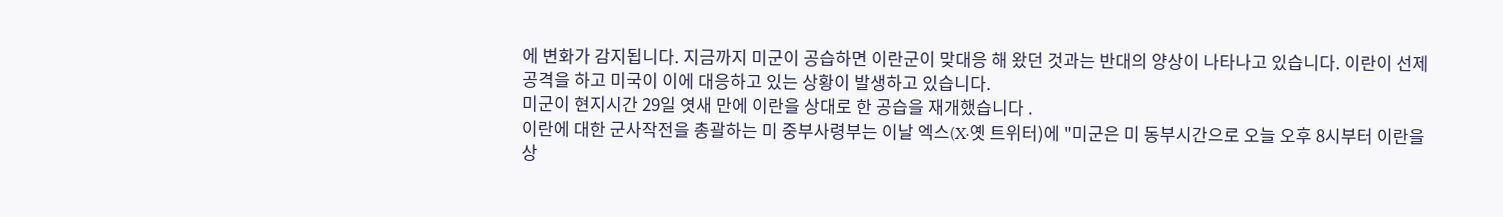에 변화가 감지됩니다. 지금까지 미군이 공습하면 이란군이 맞대응 해 왔던 것과는 반대의 양상이 나타나고 있습니다. 이란이 선제 공격을 하고 미국이 이에 대응하고 있는 상황이 발생하고 있습니다.
미군이 현지시간 29일 엿새 만에 이란을 상대로 한 공습을 재개했습니다 .
이란에 대한 군사작전을 총괄하는 미 중부사령부는 이날 엑스(X·옛 트위터)에 "미군은 미 동부시간으로 오늘 오후 8시부터 이란을 상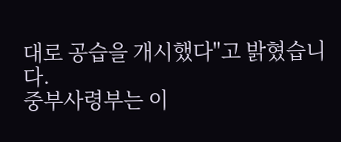대로 공습을 개시했다"고 밝혔습니다.
중부사령부는 이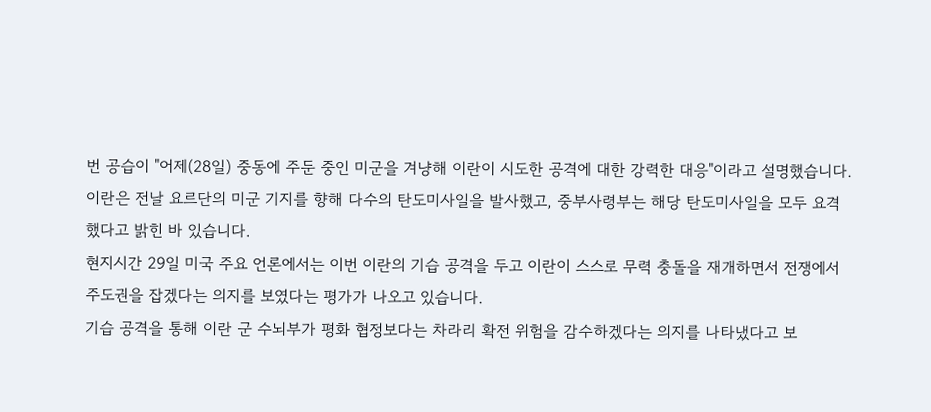번 공습이 "어제(28일) 중동에 주둔 중인 미군을 겨냥해 이란이 시도한 공격에 대한 강력한 대응"이라고 설명했습니다.
이란은 전날 요르단의 미군 기지를 향해 다수의 탄도미사일을 발사했고, 중부사령부는 해당 탄도미사일을 모두 요격했다고 밝힌 바 있습니다.
현지시간 29일 미국 주요 언론에서는 이번 이란의 기습 공격을 두고 이란이 스스로 무력 충돌을 재개하면서 전쟁에서 주도권을 잡겠다는 의지를 보였다는 평가가 나오고 있습니다.
기습 공격을 통해 이란 군 수뇌부가 평화 협정보다는 차라리 확전 위험을 감수하겠다는 의지를 나타냈다고 보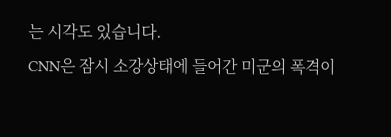는 시각도 있습니다.
CNN은 잠시 소강상태에 들어간 미군의 폭격이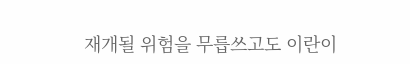재개될 위험을 무릅쓰고도 이란이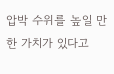압박 수위를 높일 만한 가치가 있다고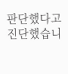판단했다고 진단했습니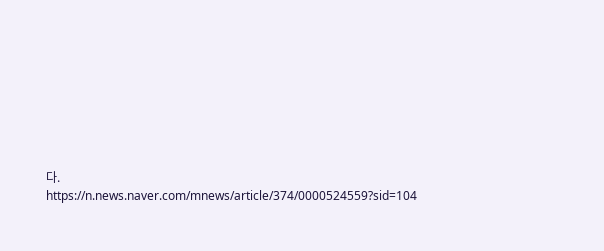다.
https://n.news.naver.com/mnews/article/374/0000524559?sid=104